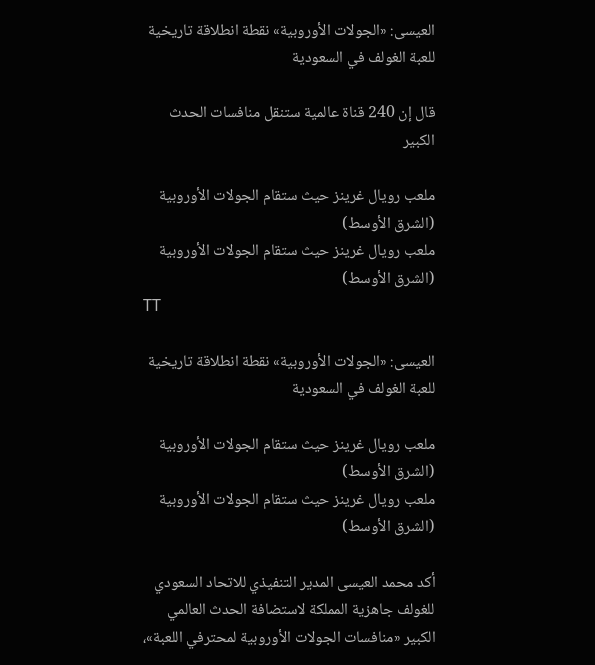العيسى: «الجولات الأوروبية» نقطة انطلاقة تاريخية للعبة الغولف في السعودية

قال إن 240 قناة عالمية ستنقل منافسات الحدث الكبير

ملعب رويال غرينز حيث ستقام الجولات الأوروبية (الشرق الأوسط)
ملعب رويال غرينز حيث ستقام الجولات الأوروبية (الشرق الأوسط)
TT

العيسى: «الجولات الأوروبية» نقطة انطلاقة تاريخية للعبة الغولف في السعودية

ملعب رويال غرينز حيث ستقام الجولات الأوروبية (الشرق الأوسط)
ملعب رويال غرينز حيث ستقام الجولات الأوروبية (الشرق الأوسط)

أكد محمد العيسى المدير التنفيذي للاتحاد السعودي للغولف جاهزية المملكة لاستضافة الحدث العالمي الكبير «منافسات الجولات الأوروبية لمحترفي اللعبة»،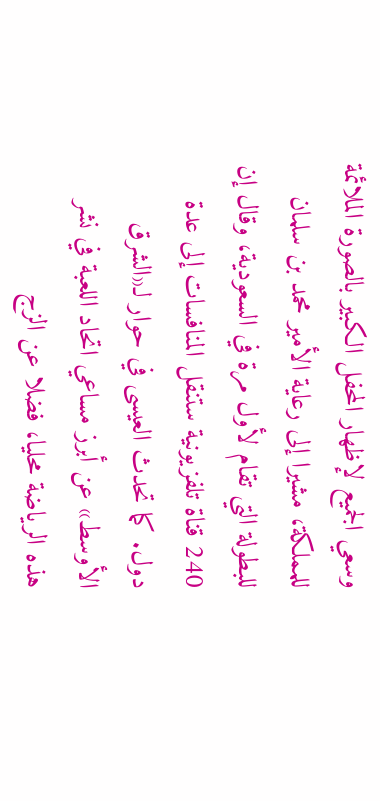وسعي الجميع لإظهار المحفل الكبير بالصورة الملائمة للمملكة، مشيرا إلى رعاية الأمير محمد بن سلمان للبطولة التي تقام لأول مرة في السعودية، وقال إن 240 قناة تلفزيونية ستنقل المنافسات إلى عدة دول. كما تحدث العيسى في حوار لـ«الشرق الأوسط» عن أبرز مساعي اتحاد اللعبة في نشر هذه الرياضة محليا، فضلا عن الزج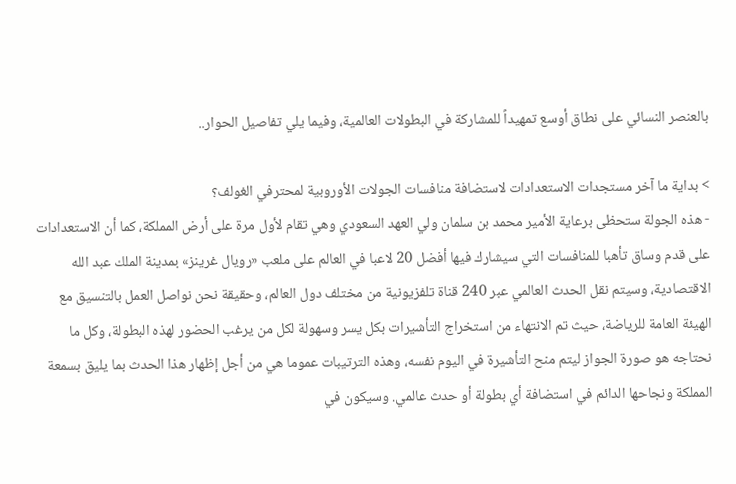بالعنصر النسائي على نطاق أوسع تمهيداً للمشاركة في البطولات العالمية، وفيما يلي تفاصيل الحوار..

> بداية ما آخر مستجدات الاستعدادات لاستضافة منافسات الجولات الأوروبية لمحترفي الغولف؟
- هذه الجولة ستحظى برعاية الأمير محمد بن سلمان ولي العهد السعودي وهي تقام لأول مرة على أرض المملكة، كما أن الاستعدادات على قدم وساق تأهبا للمنافسات التي سيشارك فيها أفضل 20 لاعبا في العالم على ملعب «رويال غرينز» بمدينة الملك عبد الله الاقتصادية، وسيتم نقل الحدث العالمي عبر 240 قناة تلفزيونية من مختلف دول العالم، وحقيقة نحن نواصل العمل بالتنسيق مع الهيئة العامة للرياضة، حيث تم الانتهاء من استخراج التأشيرات بكل يسر وسهولة لكل من يرغب الحضور لهذه البطولة، وكل ما نحتاجه هو صورة الجواز ليتم منح التأشيرة في اليوم نفسه، وهذه الترتيبات عموما هي من أجل إظهار هذا الحدث بما يليق بسمعة المملكة ونجاحها الدائم في استضافة أي بطولة أو حدث عالمي. وسيكون في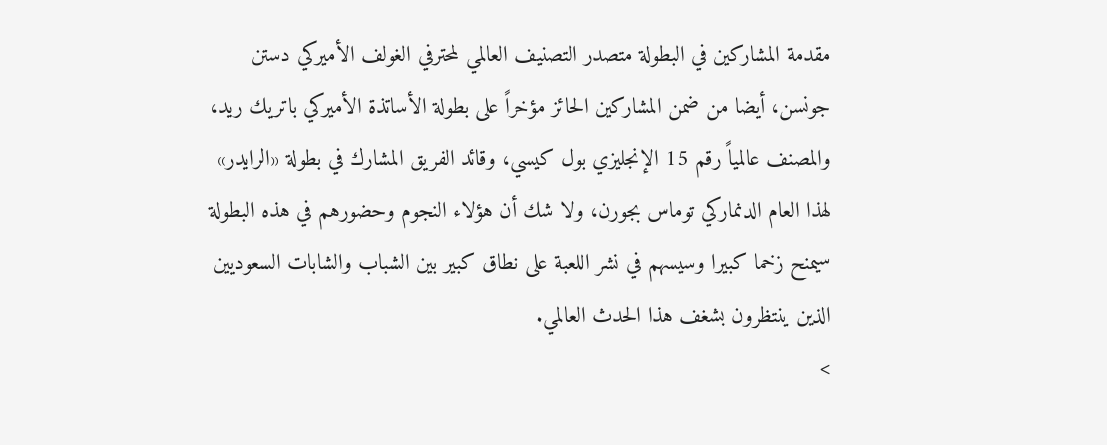مقدمة المشاركين في البطولة متصدر التصنيف العالمي لمحترفي الغولف الأميركي دستن جونسن، أيضا من ضمن المشاركين الحائز مؤخراً على بطولة الأساتذة الأميركي باتريك ريد، والمصنف عالمياً رقم 15 الإنجليزي بول كيسي، وقائد الفريق المشارك في بطولة «الرايدر» لهذا العام الدنماركي توماس بجورن، ولا شك أن هؤلاء النجوم وحضورهم في هذه البطولة سيمنح زخما كبيرا وسيسهم في نشر اللعبة على نطاق كبير بين الشباب والشابات السعوديين الذين ينتظرون بشغف هذا الحدث العالمي.
>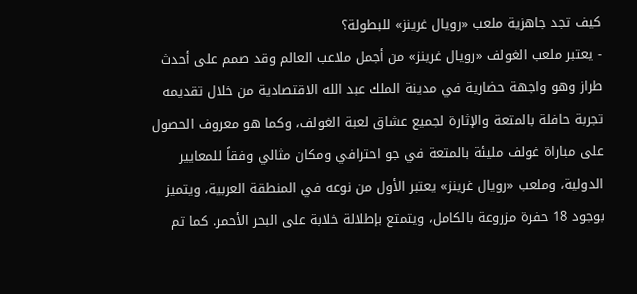كيف تجد جاهزية ملعب «رويال غرينز» للبطولة؟
- يعتبر ملعب الغولف «رويال غرينز» من أجمل ملاعب العالم وقد صمم على أحدث طراز وهو واجهة حضارية في مدينة الملك عبد الله الاقتصادية من خلال تقديمه تجربة حافلة بالمتعة والإثارة لجميع عشاق لعبة الغولف، وكما هو معروف الحصول على مباراة غولف مليئة بالمتعة في جو احترافي ومكان مثالي وفقاً للمعايير الدولية، وملعب «رويال غرينز» يعتبر الأول من نوعه في المنطقة العربية، ويتميز بوجود 18 حفرة مزروعة بالكامل، ويتمتع بإطلالة خلابة على البحر الأحمر. كما تم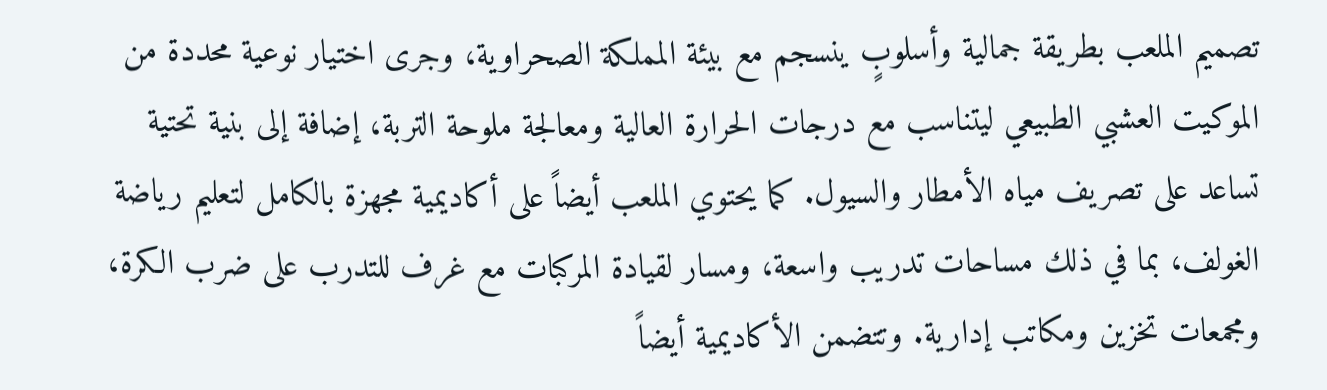تصميم الملعب بطريقة جمالية وأسلوبٍ ينسجم مع بيئة المملكة الصحراوية، وجرى اختيار نوعية محددة من الموكيت العشبي الطبيعي ليتناسب مع درجات الحرارة العالية ومعالجة ملوحة التربة، إضافة إلى بنية تحتية تساعد على تصريف مياه الأمطار والسيول. كما يحتوي الملعب أيضاً على أكاديمية مجهزة بالكامل لتعليم رياضة الغولف، بما في ذلك مساحات تدريب واسعة، ومسار لقيادة المركبات مع غرف للتدرب على ضرب الكرة، ومجمعات تخزين ومكاتب إدارية. وتتضمن الأكاديمية أيضاً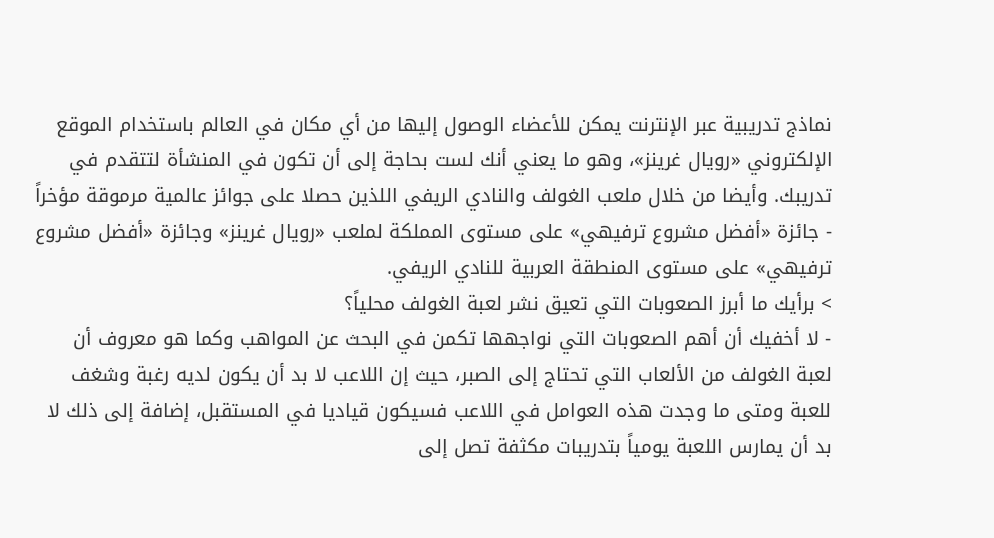نماذج تدريبية عبر الإنترنت يمكن للأعضاء الوصول إليها من أي مكان في العالم باستخدام الموقع الإلكتروني «رويال غرينز»، وهو ما يعني أنك لست بحاجة إلى أن تكون في المنشأة لتتقدم في تدريبك. وأيضا من خلال ملعب الغولف والنادي الريفي اللذين حصلا على جوائز عالمية مرموقة مؤخراً - جائزة «أفضل مشروع ترفيهي» على مستوى المملكة لملعب «رويال غرينز» وجائزة «أفضل مشروع ترفيهي» على مستوى المنطقة العربية للنادي الريفي.
> برأيك ما أبرز الصعوبات التي تعيق نشر لعبة الغولف محلياً؟
- لا أخفيك أن أهم الصعوبات التي نواجهها تكمن في البحث عن المواهب وكما هو معروف أن لعبة الغولف من الألعاب التي تحتاج إلى الصبر، حيث إن اللاعب لا بد أن يكون لديه رغبة وشغف للعبة ومتى ما وجدت هذه العوامل في اللاعب فسيكون قياديا في المستقبل، إضافة إلى ذلك لا بد أن يمارس اللعبة يومياً بتدريبات مكثفة تصل إلى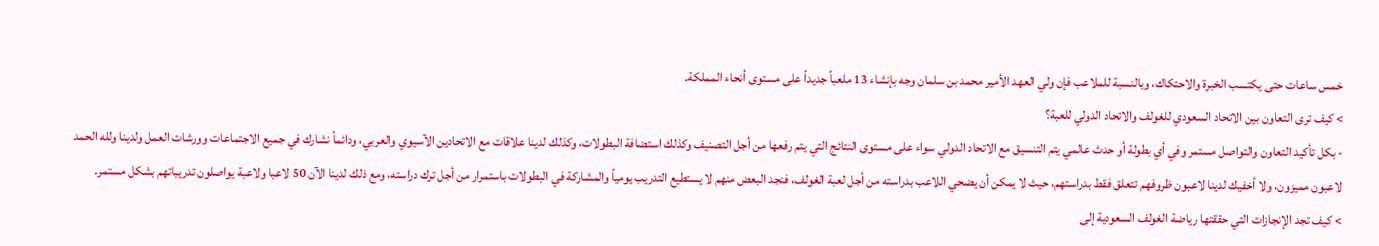خمس ساعات حتى يكتسب الخبرة والاحتكاك، وبالنسبة للملاعب فإن ولي العهد الأمير محمد بن سلمان وجه بإنشاء 13 ملعباً جديداً على مستوى أنحاء المملكة.
> كيف ترى التعاون بين الاتحاد السعودي للغولف والاتحاد الدولي للعبة؟
- بكل تأكيد التعاون والتواصل مستمر وفي أي بطولة أو حدث عالمي يتم التنسيق مع الاتحاد الدولي سواء على مستوى النتائج التي يتم رفعها من أجل التصنيف وكذلك استضافة البطولات، وكذلك لدينا علاقات مع الاتحادين الآسيوي والعربي، ودائماً نشارك في جميع الاجتماعات وورشات العمل ولدينا ولله الحمد لاعبون مميزون، ولا أخفيك لدينا لاعبون ظروفهم تتعلق فقط بدراستهم، حيث لا يمكن أن يضحي اللاعب بدراسته من أجل لعبة الغولف، فنجد البعض منهم لا يستطيع التدريب يومياً والمشاركة في البطولات باستمرار من أجل ترك دراسته، ومع ذلك لدينا الآن 50 لاعبا ولاعبة يواصلون تدريباتهم بشكل مستمر.
> كيف تجد الإنجازات التي حققتها رياضة الغولف السعودية إلى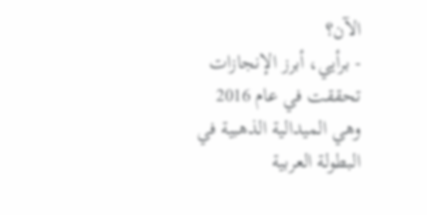الآن؟
- برأيي، أبرز الإنجازات تحققت في عام 2016 وهي الميدالية الذهبية في البطولة العربية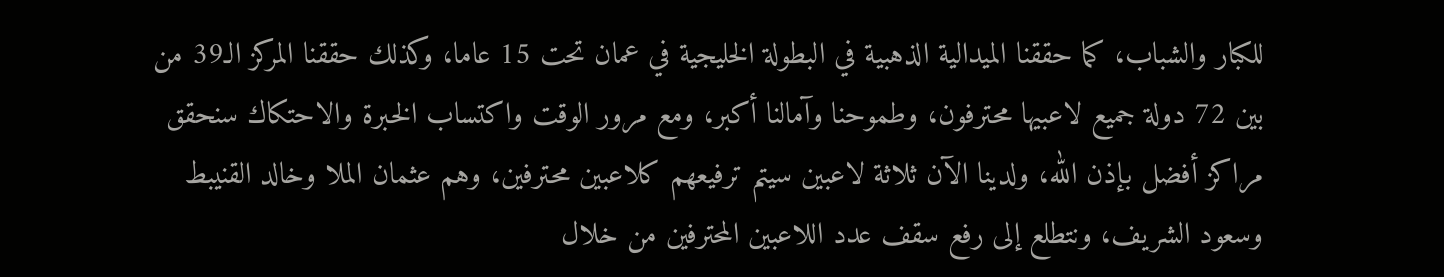للكبار والشباب، كما حققنا الميدالية الذهبية في البطولة الخليجية في عمان تحت 15 عاما، وكذلك حققنا المركز الـ39 من بين 72 دولة جميع لاعبيها محترفون، وطموحنا وآمالنا أكبر، ومع مرور الوقت واكتساب الخبرة والاحتكاك سنحقق مراكز أفضل بإذن الله، ولدينا الآن ثلاثة لاعبين سيتم ترفيعهم كلاعبين محترفين، وهم عثمان الملا وخالد القنيبط وسعود الشريف، ونتطلع إلى رفع سقف عدد اللاعبين المحترفين من خلال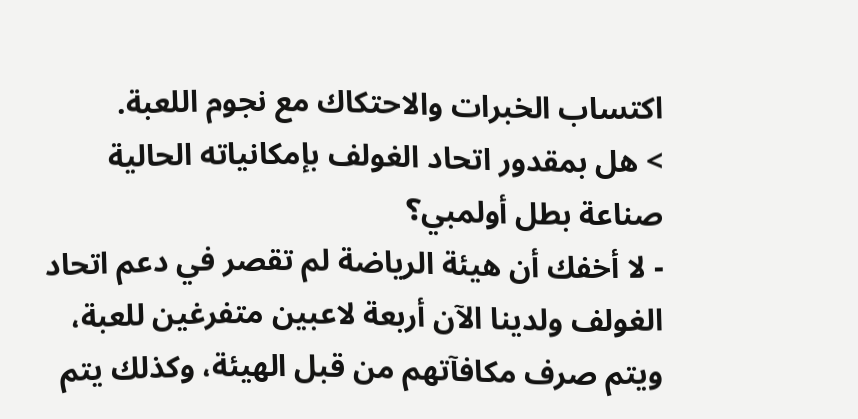اكتساب الخبرات والاحتكاك مع نجوم اللعبة.
> هل بمقدور اتحاد الغولف بإمكانياته الحالية صناعة بطل أولمبي؟
- لا أخفك أن هيئة الرياضة لم تقصر في دعم اتحاد الغولف ولدينا الآن أربعة لاعبين متفرغين للعبة، ويتم صرف مكافآتهم من قبل الهيئة، وكذلك يتم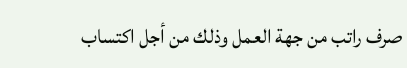صرف راتب من جهة العمل وذلك من أجل اكتساب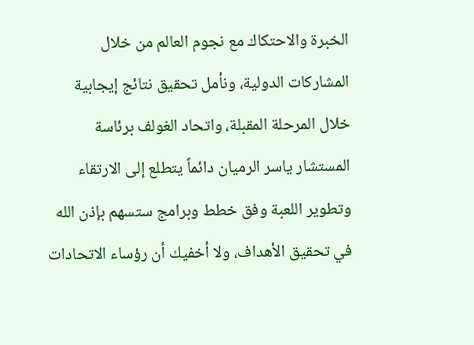الخبرة والاحتكاك مع نجوم العالم من خلال المشاركات الدولية، ونأمل تحقيق نتائج إيجابية خلال المرحلة المقبلة، واتحاد الغولف برئاسة المستشار ياسر الرميان دائماً يتطلع إلى الارتقاء وتطوير اللعبة وفق خطط وبرامج ستسهم بإذن الله في تحقيق الأهداف، ولا أخفيك أن رؤساء الاتحادات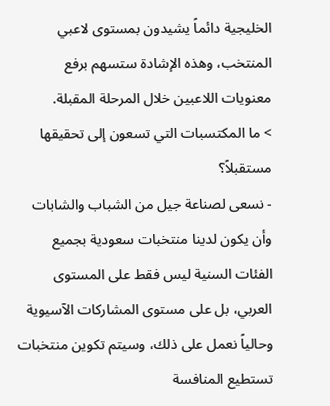الخليجية دائماً يشيدون بمستوى لاعبي المنتخب، وهذه الإشادة ستسهم برفع معنويات اللاعبين خلال المرحلة المقبلة.
> ما المكتسبات التي تسعون إلى تحقيقها مستقبلاً؟
- نسعى لصناعة جيل من الشباب والشابات وأن يكون لدينا منتخبات سعودية بجميع الفئات السنية ليس فقط على المستوى العربي، بل على مستوى المشاركات الآسيوية وحالياً نعمل على ذلك، وسيتم تكوين منتخبات تستطيع المنافسة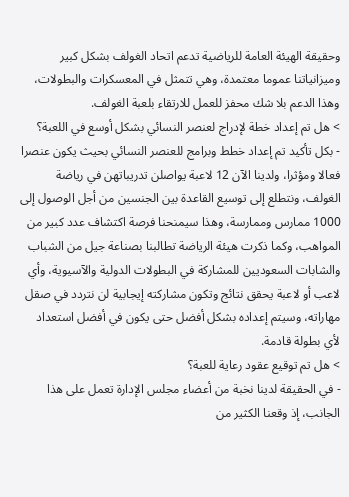وحقيقة الهيئة العامة للرياضية تدعم اتحاد الغولف بشكل كبير وميزانياتنا عموما معتمدة، وهي تتمثل في المعسكرات والبطولات، وهذا الدعم بلا شك محفز للعمل للارتقاء بلعبة الغولف.
> هل تم إعداد خطة لإدراج لعنصر النسائي بشكل أوسع في اللعبة؟
- بكل تأكيد تم إعداد خطط وبرامج للعنصر النسائي بحيث يكون عنصرا فعالا ومؤثرا، ولدينا الآن 12 لاعبة يواصلن تدريباتهن في رياضة الغولف، ونتطلع إلى توسيع القاعدة بين الجنسين من أجل الوصول إلى 1000 ممارس وممارسة، وهذا سيمنحنا فرصة اكتشاف عدد كبير من المواهب، وكما ذكرت هيئة الرياضة تطالبنا بصناعة جيل من الشباب والشابات السعوديين للمشاركة في البطولات الدولية والآسيوية، وأي لاعب أو لاعبة يحقق نتائج وتكون مشاركته إيجابية لن نتردد في صقل مهاراته، وسيتم إعداده بشكل أفضل حتى يكون في أفضل استعداد لأي بطولة قادمة.
> هل تم توقيع عقود رعاية للعبة؟
- في الحقيقة لدينا نخبة من أعضاء مجلس الإدارة تعمل على هذا الجانب، إذ وقعنا الكثير من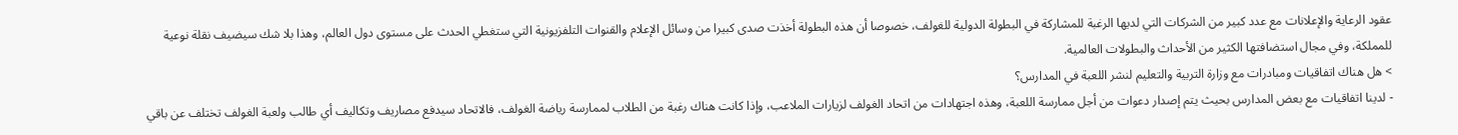عقود الرعاية والإعلانات مع عدد كبير من الشركات التي لديها الرغبة للمشاركة في البطولة الدولية للغولف، خصوصا أن هذه البطولة أخذت صدى كبيرا من وسائل الإعلام والقنوات التلفزيونية التي ستغطي الحدث على مستوى دول العالم، وهذا بلا شك سيضيف نقلة نوعية للمملكة، وفي مجال استضافتها الكثير من الأحداث والبطولات العالمية.
> هل هناك اتفاقيات ومبادرات مع وزارة التربية والتعليم لنشر اللعبة في المدارس؟
- لدينا اتفاقيات مع بعض المدارس بحيث يتم إصدار دعوات من أجل ممارسة اللعبة، وهذه اجتهادات من اتحاد الغولف لزيارات الملاعب، وإذا كانت هناك رغبة من الطلاب لممارسة رياضة الغولف، فالاتحاد سيدفع مصاريف وتكاليف أي طالب ولعبة الغولف تختلف عن باقي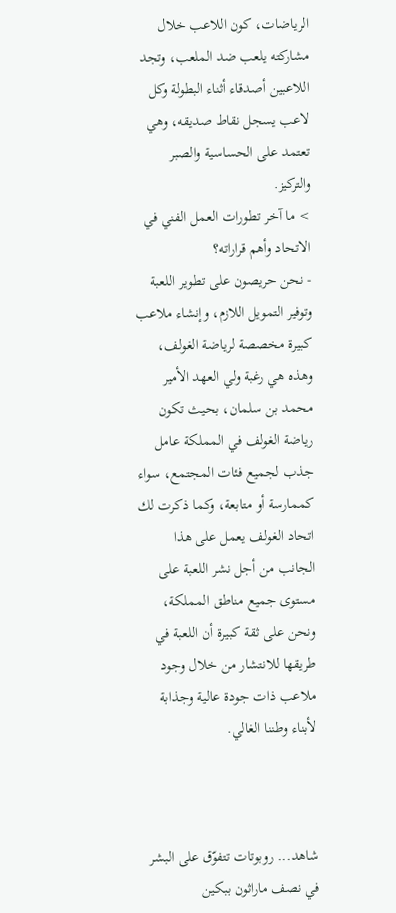الرياضات، كون اللاعب خلال مشاركته يلعب ضد الملعب، وتجد اللاعبين أصدقاء أثناء البطولة وكل لاعب يسجل نقاط صديقه، وهي تعتمد على الحساسية والصبر والتركيز.
> ما آخر تطورات العمل الفني في الاتحاد وأهم قراراته؟
- نحن حريصون على تطوير اللعبة وتوفير التمويل اللازم، وإنشاء ملاعب كبيرة مخصصة لرياضة الغولف، وهذه هي رغبة ولي العهد الأمير محمد بن سلمان، بحيث تكون رياضة الغولف في المملكة عامل جذب لجميع فئات المجتمع، سواء كممارسة أو متابعة، وكما ذكرت لك اتحاد الغولف يعمل على هذا الجانب من أجل نشر اللعبة على مستوى جميع مناطق المملكة، ونحن على ثقة كبيرة أن اللعبة في طريقها للانتشار من خلال وجود ملاعب ذات جودة عالية وجذابة لأبناء وطننا الغالي.



شاهد... روبوتات تتفوّق على البشر في نصف ماراثون ببكين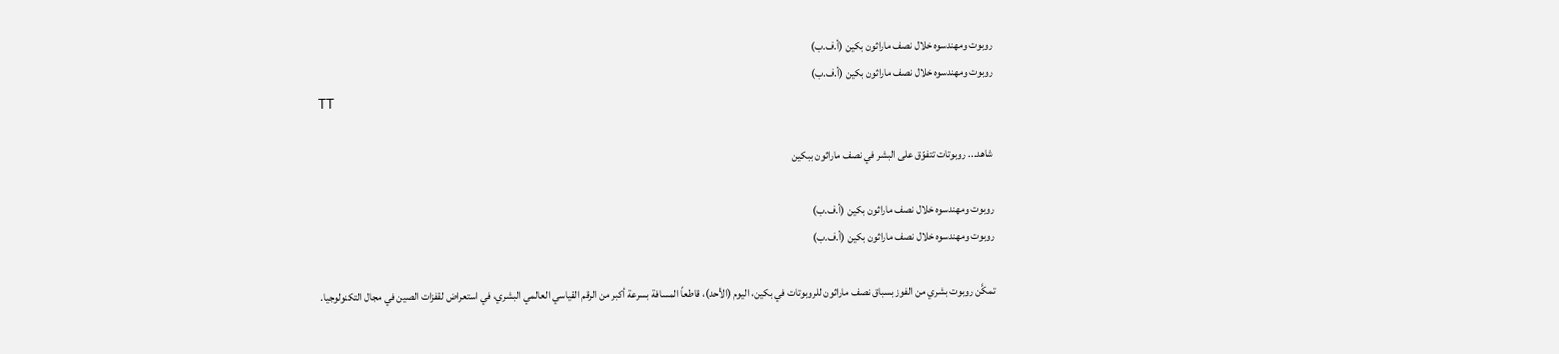روبوت ومهندسوه خلال نصف ماراثون بكين (أ.ف.ب)
روبوت ومهندسوه خلال نصف ماراثون بكين (أ.ف.ب)
TT

شاهد... روبوتات تتفوّق على البشر في نصف ماراثون ببكين

روبوت ومهندسوه خلال نصف ماراثون بكين (أ.ف.ب)
روبوت ومهندسوه خلال نصف ماراثون بكين (أ.ف.ب)

تمكَّن روبوت بشري من الفوز بسباق نصف ماراثون للروبوتات في بكين، اليوم (الأحد)، قاطعاً المسافة بسرعة أكبر من الرقم القياسي العالمي البشري، في استعراض لقفزات الصين في مجال التكنولوجيا.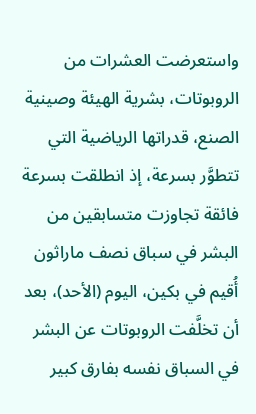واستعرضت العشرات ‌من الروبوتات، بشرية الهيئة وصينية الصنع، قدراتها الرياضية التي تتطوَّر بسرعة، إذ انطلقت بسرعة فائقة تجاوزت متسابقين من البشر في سباق نصف ماراثون أُقيم في بكين، اليوم (الأحد)، بعد أن تخلَّفت الروبوتات عن البشر في السباق نفسه بفارق كبير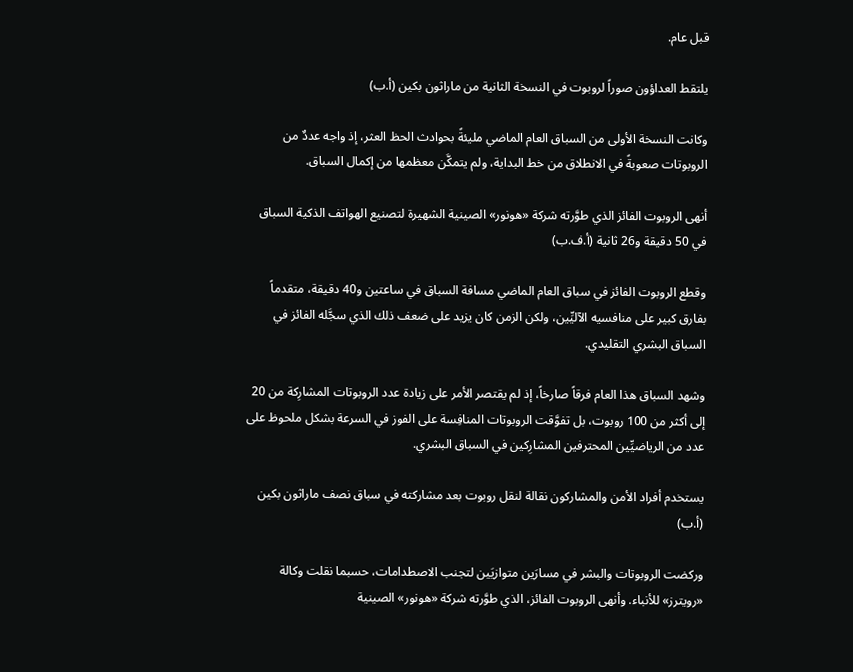قبل عام.

يلتقط العداؤون صوراً لروبوت في النسخة الثانية من ماراثون بكين (أ.ب)

وكانت النسخة الأولى من السباق العام الماضي مليئةً بحوادث الحظ العثر، إذ واجه عددٌ من الروبوتات صعوبةً في الانطلاق من خط البداية، ولم يتمكَّن معظمها ‌من إكمال ‌السباق.

أنهى الروبوت الفائز الذي طوَّرته شركة «هونور» الصينية الشهيرة لتصنيع الهواتف الذكية السباق في 50 دقيقة و26 ثانية (أ.ف.ب)

وقطع الروبوت الفائز في سباق ‌العام الماضي مسافة السباق في ساعتين و40 دقيقة، متقدماً بفارق كبير على منافسيه الآليِّين، ولكن الزمن كان يزيد على ضعف ذلك الذي سجَّله الفائز في السباق البشري التقليدي.

وشهد السباق هذا العام فرقاً صارخاً، إذ لم يقتصر الأمر على زيادة عدد الروبوتات المشارِكة من 20 إلى أكثر من 100 روبوت، بل تفوَّقت الروبوتات ‌المنافِسة على الفوز ‌في السرعة بشكل ملحوظ على عدد من الرياضيِّين المحترفين المشارِكين ‌في السباق البشري.

يستخدم أفراد الأمن والمشاركون نقالة لنقل روبوت بعد مشاركته في سباق نصف ماراثون بكين (أ.ب)

وركضت الروبوتات والبشر في مسارَين ‌متوازيَين لتجنب الاصطدامات، حسبما نقلت وكالة «رويترز» للأنباء. وأنهى الروبوت الفائز، الذي طوَّرته شركة «هونور» الصينية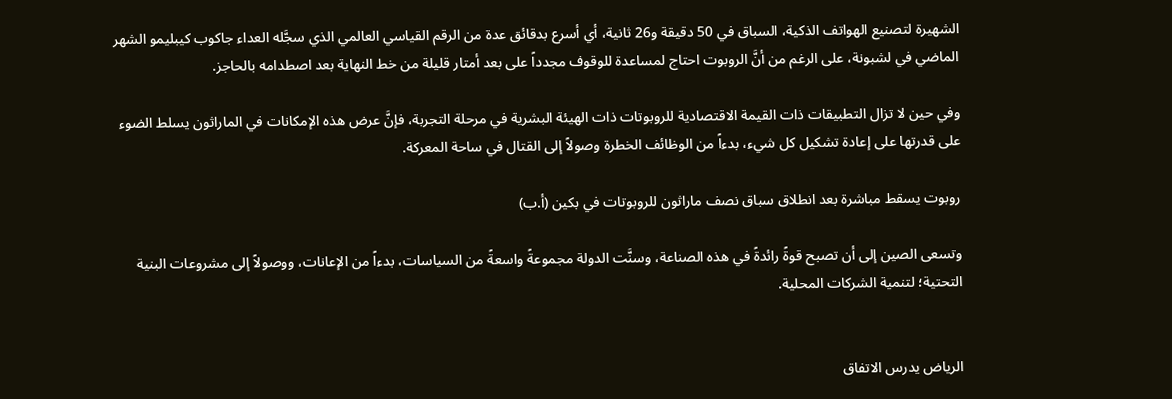الشهيرة لتصنيع الهواتف الذكية، السباق في 50 دقيقة و26 ثانية، أي أسرع بدقائق عدة من الرقم ‌القياسي العالمي الذي سجَّله العداء جاكوب كيبليمو الشهر الماضي في لشبونة، على الرغم من أنَّ الروبوت احتاج لمساعدة للوقوف مجدداً على بعد أمتار قليلة من خط النهاية بعد اصطدامه بالحاجز.

وفي حين لا تزال التطبيقات ذات القيمة الاقتصادية للروبوتات ذات الهيئة البشرية في مرحلة التجربة، فإنَّ عرض هذه الإمكانات في الماراثون يسلط الضوء على قدرتها على إعادة تشكيل كل شيء، بدءاً من الوظائف الخطرة وصولاً إلى القتال في ساحة المعركة.

روبوت يسقط مباشرة بعد انطلاق سباق نصف ماراثون للروبوتات في بكين (أ.ب)

وتسعى الصين إلى أن تصبح قوةً رائدةً في هذه الصناعة، وسنَّت الدولة مجموعةً واسعةً من السياسات، بدءاً من الإعانات، ووصولاً إلى مشروعات البنية التحتية؛ لتنمية الشركات المحلية.


الرياض يدرس الاتفاق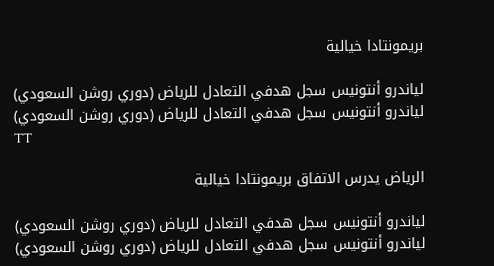بريمونتادا خيالية

لياندرو أنتونيس سجل هدفي التعادل للرياض (دوري روشن السعودي)
لياندرو أنتونيس سجل هدفي التعادل للرياض (دوري روشن السعودي)
TT

الرياض يدرس الاتفاق بريمونتادا خيالية

لياندرو أنتونيس سجل هدفي التعادل للرياض (دوري روشن السعودي)
لياندرو أنتونيس سجل هدفي التعادل للرياض (دوري روشن السعودي)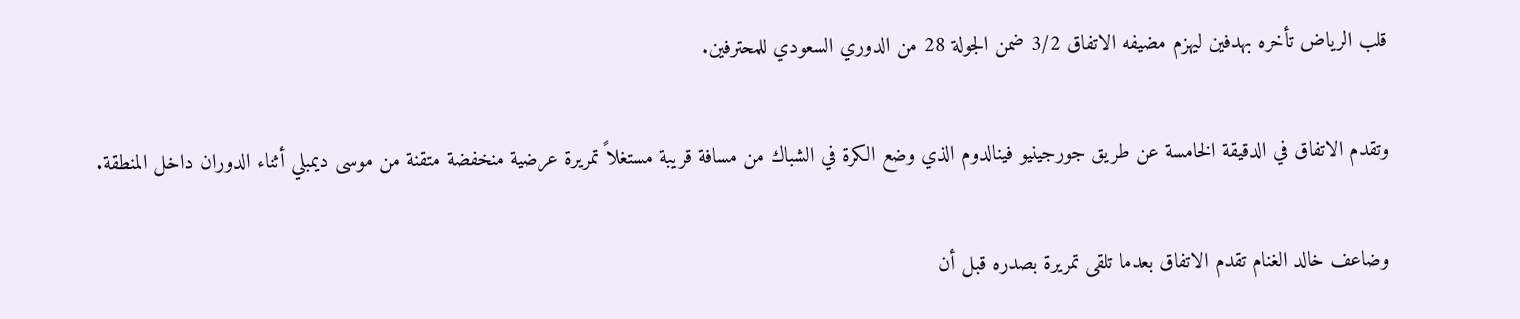قلب الرياض تأخره بهدفين ليهزم مضيفه الاتفاق 3/2 ضمن الجولة 28 من الدوري السعودي للمحترفين.

وتقدم الاتفاق في الدقيقة الخامسة عن طريق جورجينيو فينالدوم الذي وضع الكرة في الشباك من مسافة قريبة مستغلاً تمريرة عرضية منخفضة متقنة من موسى ديمبلي أثناء الدوران داخل المنطقة.

وضاعف خالد الغنام تقدم الاتفاق بعدما تلقى تمريرة بصدره قبل أن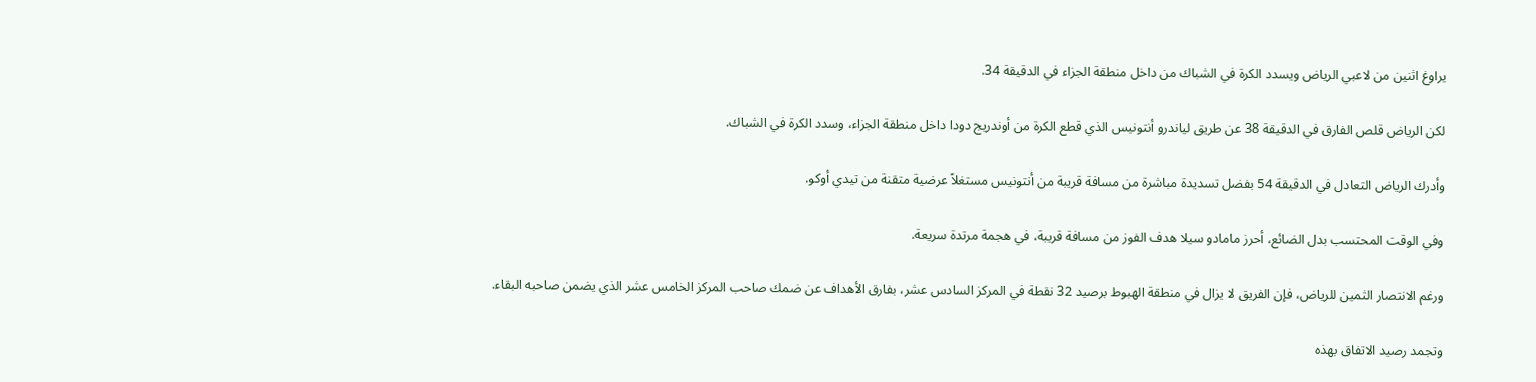يراوغ اثنين من لاعبي الرياض ويسدد الكرة في الشباك من داخل منطقة الجزاء في الدقيقة 34.

لكن الرياض قلص الفارق في الدقيقة 38 عن طريق لياندرو أنتونيس الذي قطع الكرة من أوندريج دودا داخل منطقة الجزاء، وسدد الكرة في الشباك.

وأدرك الرياض التعادل في الدقيقة 54 بفضل تسديدة مباشرة من مسافة قريبة من أنتونيس مستغلاً عرضية متقنة من تيدي أوكو.

وفي الوقت المحتسب بدل الضائع، أحرز مامادو سيلا هدف الفوز من مسافة قريبة، في هجمة مرتدة سريعة.

ورغم الانتصار الثمين للرياض، فإن الفريق لا يزال في منطقة الهبوط برصيد 32 نقطة في المركز السادس عشر، بفارق الأهداف عن ضمك صاحب المركز الخامس عشر الذي يضمن صاحبه البقاء.

وتجمد رصيد الاتفاق بهذه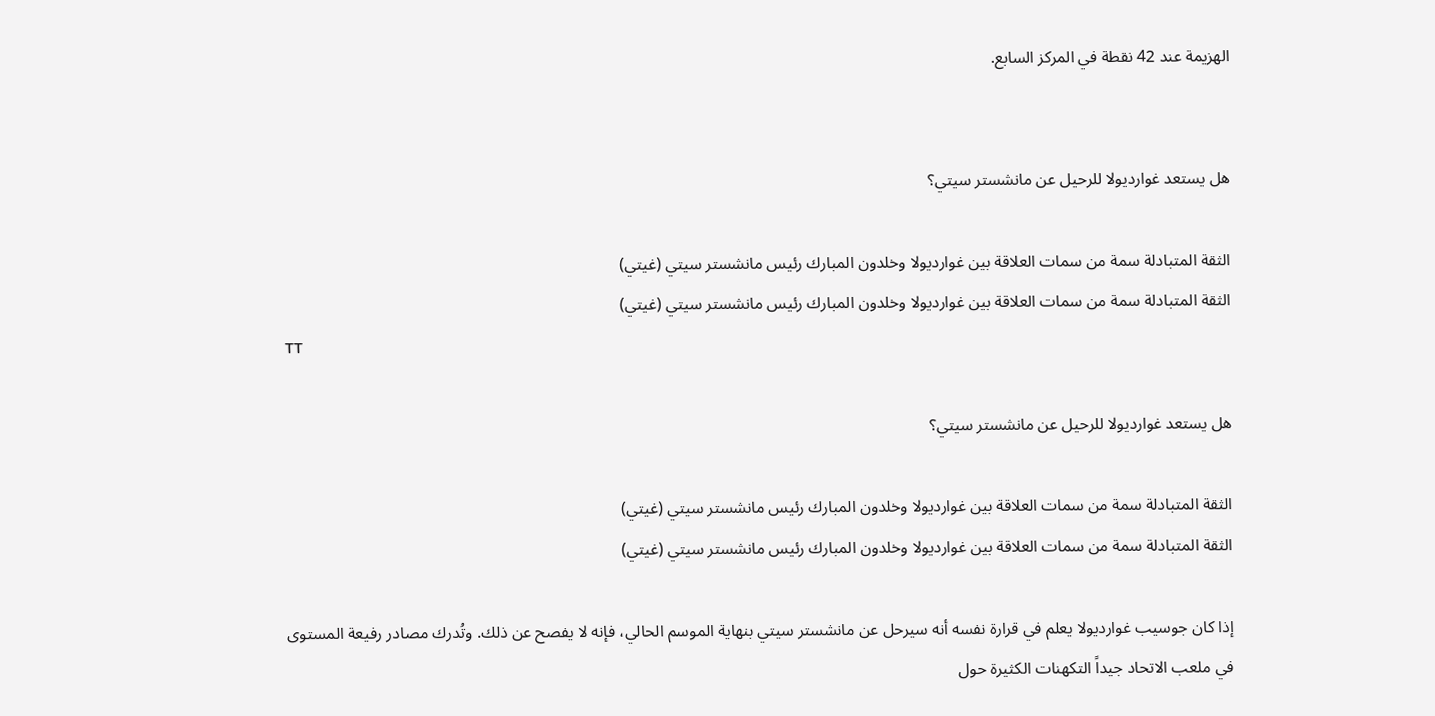الهزيمة عند 42 نقطة في المركز السابع.


هل يستعد غوارديولا للرحيل عن مانشستر سيتي؟

الثقة المتبادلة سمة من سمات العلاقة بين غوارديولا وخلدون المبارك رئيس مانشستر سيتي (غيتي)
الثقة المتبادلة سمة من سمات العلاقة بين غوارديولا وخلدون المبارك رئيس مانشستر سيتي (غيتي)
TT

هل يستعد غوارديولا للرحيل عن مانشستر سيتي؟

الثقة المتبادلة سمة من سمات العلاقة بين غوارديولا وخلدون المبارك رئيس مانشستر سيتي (غيتي)
الثقة المتبادلة سمة من سمات العلاقة بين غوارديولا وخلدون المبارك رئيس مانشستر سيتي (غيتي)

إذا كان جوسيب غوارديولا يعلم في قرارة نفسه أنه سيرحل عن مانشستر سيتي بنهاية الموسم الحالي، فإنه لا يفصح عن ذلك. وتُدرك مصادر رفيعة المستوى في ملعب الاتحاد جيداً التكهنات الكثيرة حول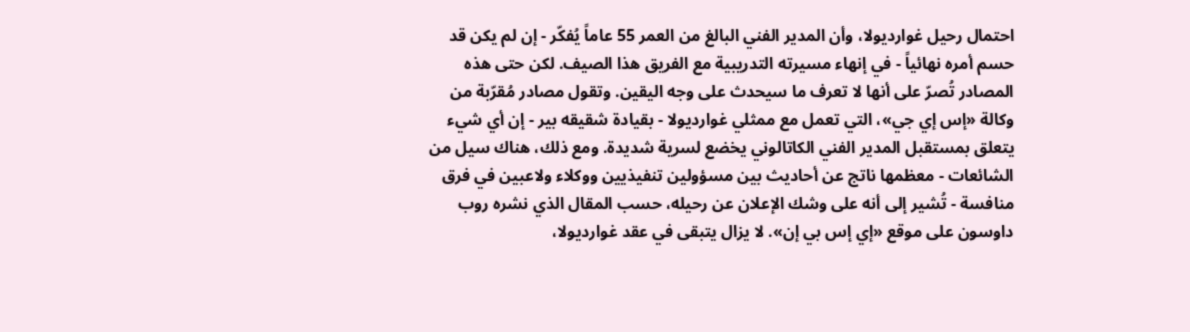احتمال رحيل غوارديولا، وأن المدير الفني البالغ من العمر 55 عاماً يُفكّر - إن لم يكن قد حسم أمره نهائياً - في إنهاء مسيرته التدريبية مع الفريق هذا الصيف. لكن حتى هذه المصادر تُصرّ على أنها لا تعرف ما سيحدث على وجه اليقين. وتقول مصادر مُقرّبة من وكالة «إس إي جي»، التي تعمل مع ممثلي غوارديولا - بقيادة شقيقه بير - إن أي شيء يتعلق بمستقبل المدير الفني الكاتالوني يخضع لسرية شديدة. ومع ذلك، هناك سيل من الشائعات - معظمها ناتج عن أحاديث بين مسؤولين تنفيذيين ووكلاء ولاعبين في فرق منافسة - تُشير إلى أنه على وشك الإعلان عن رحيله، حسب المقال الذي نشره روب داوسون على موقع «إي إس بي إن». لا يزال يتبقى في عقد غوارديولا،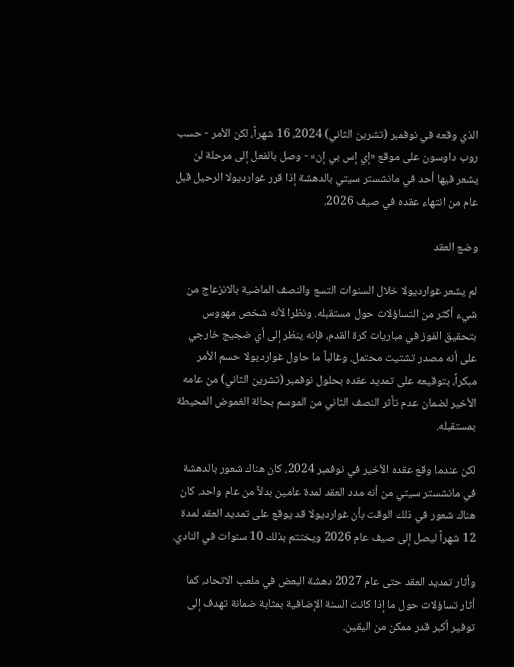الذي وقعه في نوفمبر (تشرين الثاني) 2024، 16 شهراً، لكن الأمر - حسب روب داوسون على موقع «إي إس بي إن» - وصل بالفعل إلى مرحلة لن يشعر فيها أحد في مانشستر سيتي بالدهشة إذا قرر غوارديولا الرحيل قبل عام من انتهاء عقده في صيف 2026.

وضع العقد

لم يشعر غوارديولا خلال السنوات التسع والنصف الماضية بالانزعاج من شيء أكثر من التساؤلات حول مستقبله. ونظرا لأنه شخص مهووس بتحقيق الفوز في مباريات كرة القدم، فإنه ينظر إلى أي ضجيج خارجي على أنه مصدر تشتيت محتمل. وغالباً ما حاول غوارديولا حسم الأمر مبكراً، بتوقيعه على تمديد عقده بحلول نوفمبر (تشرين الثاني) من عامه الأخير لضمان عدم تأثر النصف الثاني من الموسم بحالة الغموض المحيطة بمستقبله.

لكن عندما وقع عقده الأخير في نوفمبر 2024، كان هناك شعور بالدهشة في مانشستر سيتي من أنه مدد العقد لمدة عامين بدلاً من عام واحد. كان هناك شعور في ذلك الوقت بأن غوارديولا قد يوقع على تمديد العقد لمدة 12 شهراً ليصل إلى صيف عام 2026 ويختتم بذلك 10 سنوات في النادي.

وأثار تمديد العقد حتى عام 2027 دهشة البعض في ملعب الاتحاد، كما أثار تساؤلات حول ما إذا كانت السنة الإضافية بمثابة ضمانة تهدف إلى توفير أكبر قدر ممكن من اليقين.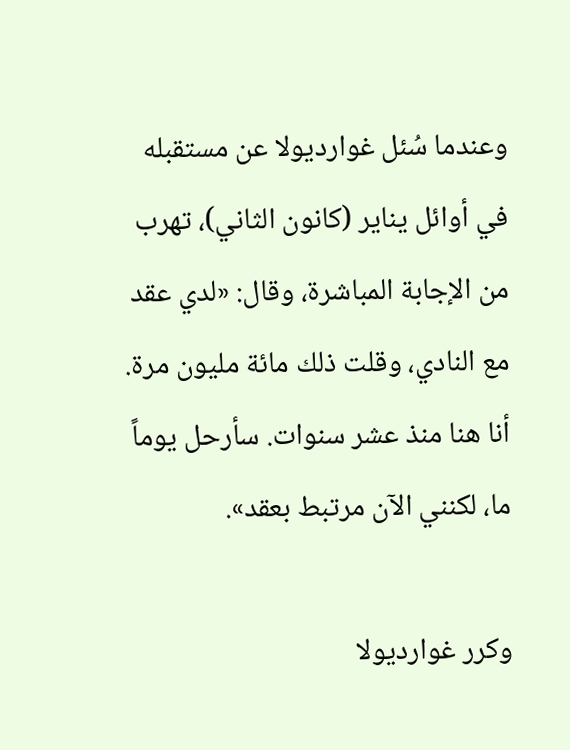وعندما سُئل غوارديولا عن مستقبله في أوائل يناير (كانون الثاني)، تهرب من الإجابة المباشرة، وقال: «لدي عقد مع النادي، وقلت ذلك مائة مليون مرة. أنا هنا منذ عشر سنوات. سأرحل يوماً ما، لكنني الآن مرتبط بعقد».

وكرر غوارديولا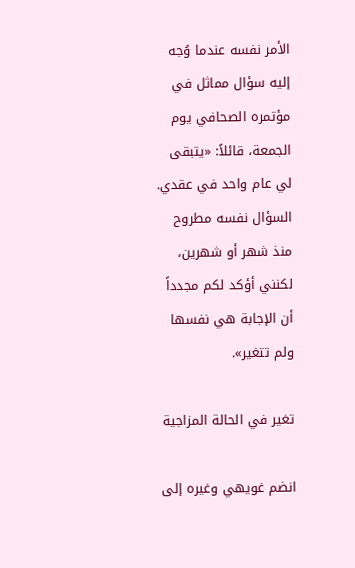الأمر نفسه عندما وُجه إليه سؤال مماثل في مؤتمره الصحافي يوم الجمعة، قائلاً: «يتبقى لي عام واحد في عقدي. السؤال نفسه مطروح منذ شهر أو شهرين، لكنني أؤكد لكم مجدداً أن الإجابة هي نفسها ولم تتغير».

تغير في الحالة المزاجية

انضم غويهي وغيره إلى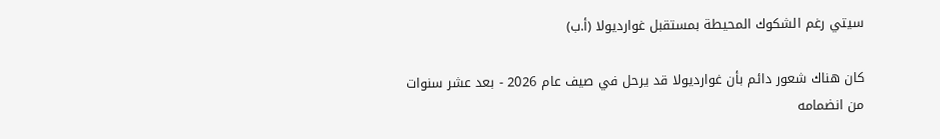سيتي رغم الشكوك المحيطة بمستقبل غوارديولا (أ.ب)

كان هناك شعور دائم بأن غوارديولا قد يرحل في صيف عام 2026 - بعد عشر سنوات من انضمامه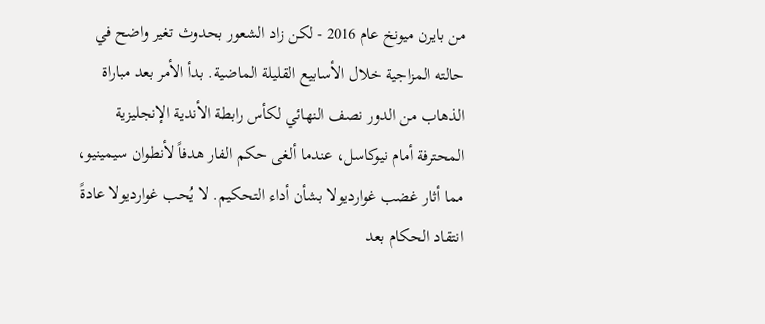من بايرن ميونخ عام 2016 - لكن زاد الشعور بحدوث تغير واضح في حالته المزاجية خلال الأسابيع القليلة الماضية. بدأ الأمر بعد مباراة الذهاب من الدور نصف النهائي لكأس رابطة الأندية الإنجليزية المحترفة أمام نيوكاسل، عندما ألغى حكم الفار هدفاً لأنطوان سيمينيو، مما أثار غضب غوارديولا بشأن أداء التحكيم. لا يُحب غوارديولا عادةً انتقاد الحكام بعد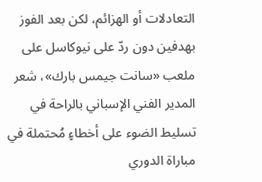التعادلات أو الهزائم، لكن بعد الفوز بهدفين دون ردّ على نيوكاسل على ملعب «سانت جيمس بارك»، شعر المدير الفني الإسباني بالراحة في تسليط الضوء على أخطاءٍ مُحتملة في مباراة الدوري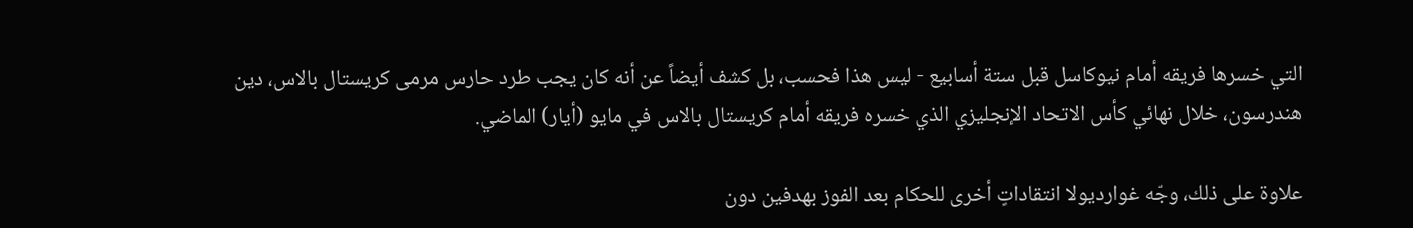التي خسرها فريقه أمام نيوكاسل قبل ستة أسابيع - ليس هذا فحسب، بل كشف أيضاً عن أنه كان يجب طرد حارس مرمى كريستال بالاس، دين هندرسون، خلال نهائي كأس الاتحاد الإنجليزي الذي خسره فريقه أمام كريستال بالاس في مايو (أيار) الماضي.

علاوة على ذلك، وجّه غوارديولا انتقاداتٍ أخرى للحكام بعد الفوز بهدفين دون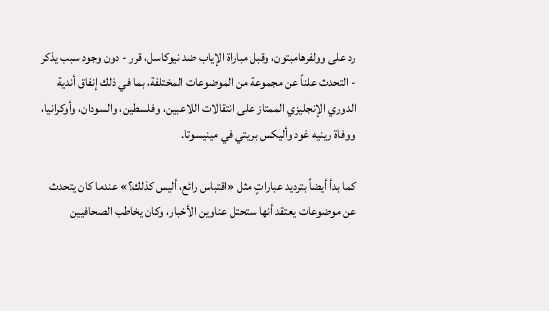رد على وولفرهامبتون، وقبل مباراة الإياب ضد نيوكاسل، قرر - دون وجود سبب يذكر - التحدث علناً عن مجموعة من الموضوعات المختلفة، بما في ذلك إنفاق أندية الدوري الإنجليزي الممتاز على انتقالات اللاعبين، وفلسطين، والسودان، وأوكرانيا، ووفاة رينيه غود وأليكس بريتي في مينيسوتا.

كما بدأ أيضاً بترديد عباراتٍ مثل «اقتباس رائع، أليس كذلك؟» عندما كان يتحدث عن موضوعات يعتقد أنها ستحتل عناوين الأخبار، وكان يخاطب الصحافيين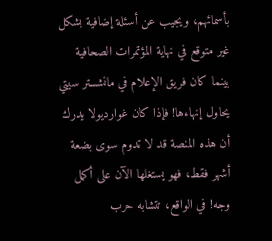بأسمائهم، ويجيب عن أسئلة إضافية بشكل غير متوقع في نهاية المؤتمرات الصحافية بينما كان فريق الإعلام في مانشستر سيتي يحاول إنهاءها! فإذا كان غوارديولا يدرك أن هذه المنصة قد لا تدوم سوى بضعة أشهر فقط، فهو يستغلها الآن على أكمل وجه! في الواقع، تتشابه حرب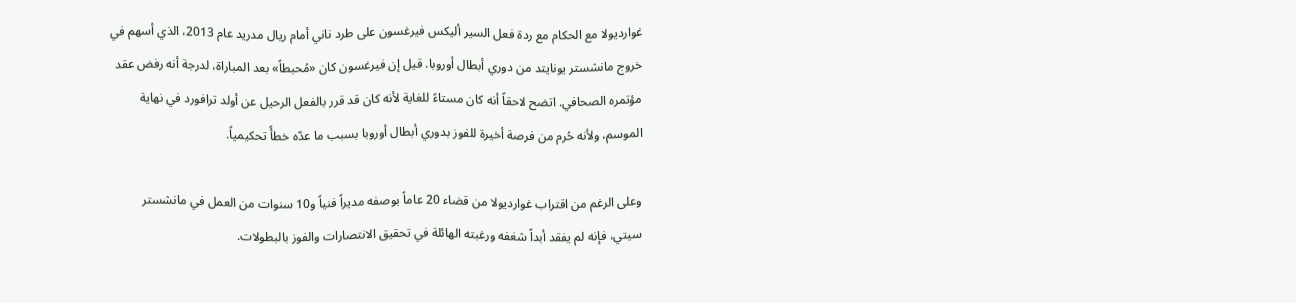غوارديولا مع الحكام مع ردة فعل السير أليكس فيرغسون على طرد ناني أمام ريال مدريد عام 2013، الذي أسهم في خروج مانشستر يونايتد من دوري أبطال أوروبا. قيل إن فيرغسون كان «مُحبطاً» بعد المباراة، لدرجة أنه رفض عقد مؤتمره الصحافي. اتضح لاحقاً أنه كان مستاءً للغاية لأنه كان قد قرر بالفعل الرحيل عن أولد ترافورد في نهاية الموسم، ولأنه حُرم من فرصة أخيرة للفوز بدوري أبطال أوروبا بسبب ما عدّه خطأً تحكيمياً.

وعلى الرغم من اقتراب غوارديولا من قضاء 20 عاماً بوصفه مديراً فنياً و10 سنوات من العمل في مانشستر سيتي، فإنه لم يفقد أبداً شغفه ورغبته الهائلة في تحقيق الانتصارات والفوز بالبطولات.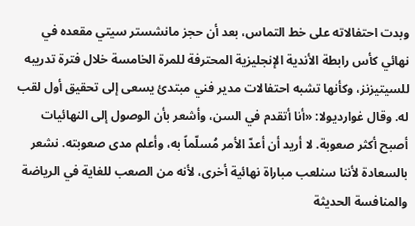وبدت احتفالاته على خط التماس، بعد أن حجز مانشستر سيتي مقعده في نهائي كأس رابطة الأندية الإنجليزية المحترفة للمرة الخامسة خلال فترة تدريبه للسيتيزنز، وكأنها تشبه احتفالات مدير فني مبتدئ يسعى إلى تحقيق أول لقب له. وقال غوارديولا: «أنا أتقدم في السن، وأشعر بأن الوصول إلى النهائيات أصبح أكثر صعوبة. لا أريد أن أعدّ الأمر مُسلّماً به، وأعلم مدى صعوبته. نشعر بالسعادة لأننا سنلعب مباراة نهائية أخرى، لأنه من الصعب للغاية في الرياضة والمنافسة الحديثة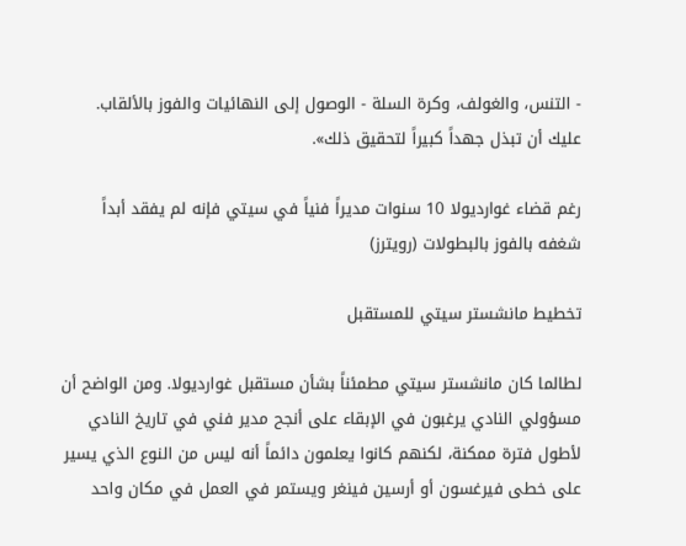- التنس، والغولف، وكرة السلة - الوصول إلى النهائيات والفوز بالألقاب. عليك أن تبذل جهداً كبيراً لتحقيق ذلك».

رغم قضاء غوارديولا 10 سنوات مديراً فنياً في سيتي فإنه لم يفقد أبداً شغفه بالفوز بالبطولات (رويترز)

تخطيط مانشستر سيتي للمستقبل

لطالما كان مانشستر سيتي مطمئناً بشأن مستقبل غوارديولا. ومن الواضح أن مسؤولي النادي يرغبون في الإبقاء على أنجح مدير فني في تاريخ النادي لأطول فترة ممكنة، لكنهم كانوا يعلمون دائماً أنه ليس من النوع الذي يسير على خطى فيرغسون أو أرسين فينغر ويستمر في العمل في مكان واحد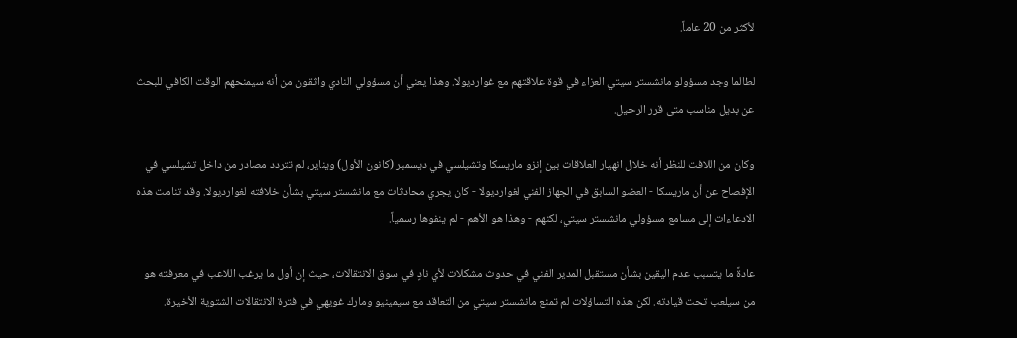لأكثر من 20 عاماً.

لطالما وجد مسؤولو مانشستر سيتي العزاء في قوة علاقتهم مع غوارديولا. وهذا يعني أن مسؤولي النادي واثقون من أنه سيمنحهم الوقت الكافي للبحث عن بديل مناسب متى قرر الرحيل.

وكان من اللافت للنظر أنه خلال انهيار العلاقات بين إنزو ماريسكا وتشيلسي في ديسمبر (كانون الأول) ويناير، لم تتردد مصادر من داخل تشيلسي في الإفصاح عن أن ماريسكا - العضو السابق في الجهاز الفني لغوارديولا - كان يجري محادثات مع مانشستر سيتي بشأن خلافته لغوارديولا. وقد تنامت هذه الادعاءات إلى مسامع مسؤولي مانشستر سيتي، لكنهم - وهذا هو الأهم - لم ينفوها رسمياً.

عادةً ما يتسبب عدم اليقين بشأن مستقبل المدير الفني في حدوث مشكلات لأي نادٍ في سوق الانتقالات، حيث إن أول ما يرغب اللاعب في معرفته هو من سيلعب تحت قيادته. لكن هذه التساؤلات لم تمنع مانشستر سيتي من التعاقد مع سيمينيو ومارك غويهي في فترة الانتقالات الشتوية الأخيرة.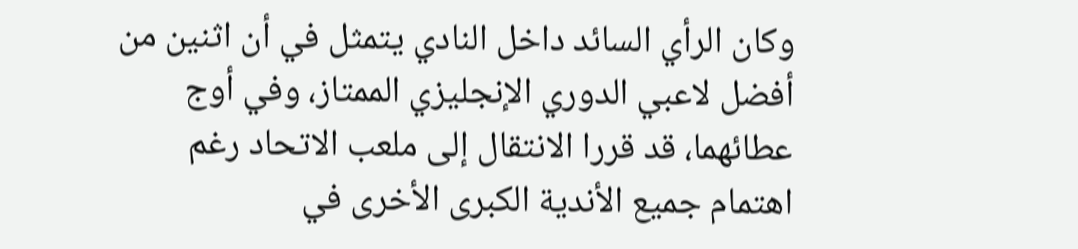وكان الرأي السائد داخل النادي يتمثل في أن اثنين من أفضل لاعبي الدوري الإنجليزي الممتاز، وفي أوج عطائهما، قد قررا الانتقال إلى ملعب الاتحاد رغم اهتمام جميع الأندية الكبرى الأخرى في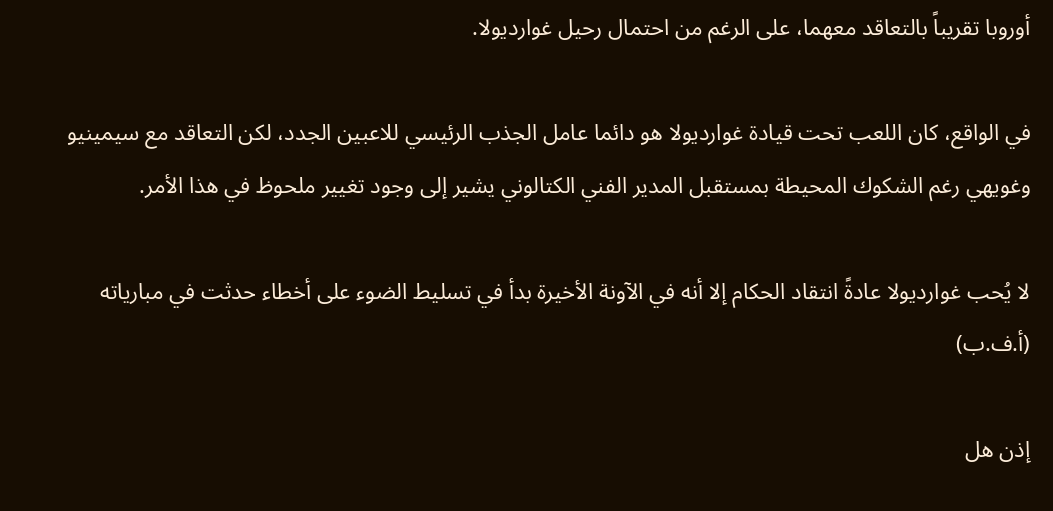أوروبا تقريباً بالتعاقد معهما، على الرغم من احتمال رحيل غوارديولا.

في الواقع، كان اللعب تحت قيادة غوارديولا هو دائما عامل الجذب الرئيسي للاعبين الجدد، لكن التعاقد مع سيمينيو وغويهي رغم الشكوك المحيطة بمستقبل المدير الفني الكتالوني يشير إلى وجود تغيير ملحوظ في هذا الأمر.

لا يُحب غوارديولا عادةً انتقاد الحكام إلا أنه في الآونة الأخيرة بدأ في تسليط الضوء على أخطاء حدثت في مبارياته (أ.ف.ب)

إذن هل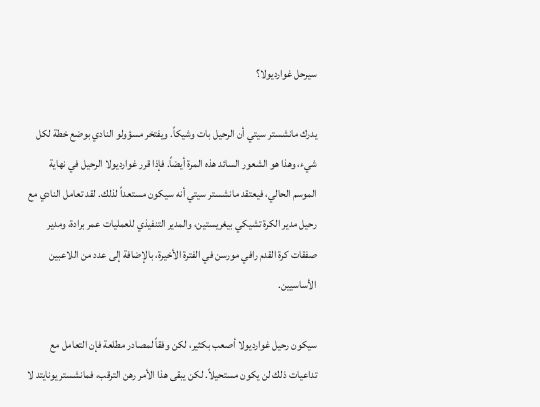سيرحل غوارديولا؟

يدرك مانشستر سيتي أن الرحيل بات وشيكاً. ويفتخر مسؤولو النادي بوضع خطة لكل شيء، وهذا هو الشعور السائد هذه المرة أيضاً. فإذا قرر غوارديولا الرحيل في نهاية الموسم الحالي، فيعتقد مانشستر سيتي أنه سيكون مستعداً لذلك. لقد تعامل النادي مع رحيل مدير الكرة تشيكي بيغريستين، والمدير التنفيذي للعمليات عمر برادة، ومدير صفقات كرة القدم رافي مورسن في الفترة الأخيرة، بالإضافة إلى عدد من اللاعبين الأساسيين.

سيكون رحيل غوارديولا أصعب بكثير، لكن وفقاً لمصادر مطلعة فإن التعامل مع تداعيات ذلك لن يكون مستحيلاً. لكن يبقى هذا الأمر رهن الترقب، فمانشستر يونايتد لا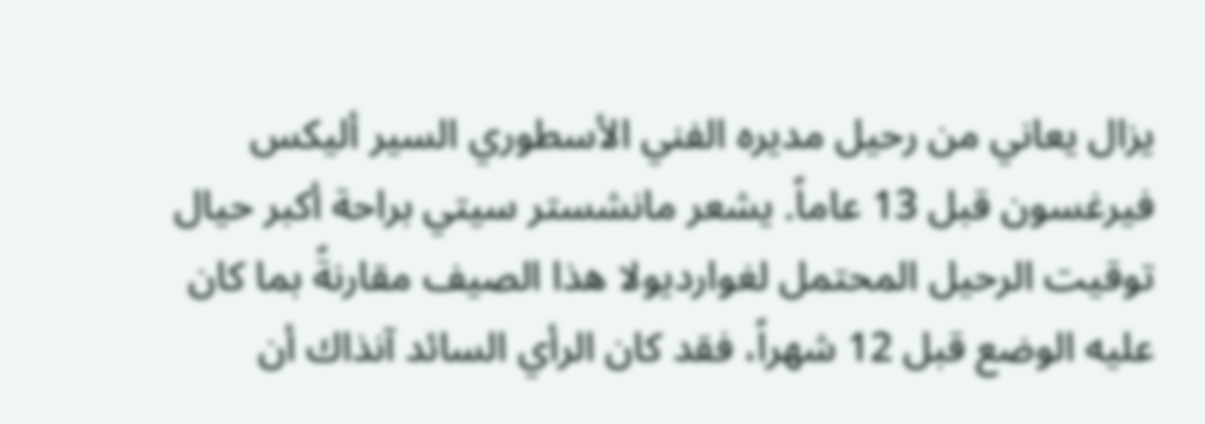يزال يعاني من رحيل مديره الفني الأسطوري السير أليكس فيرغسون قبل 13 عاماً. يشعر مانشستر سيتي براحة أكبر حيال توقيت الرحيل المحتمل لغوارديولا هذا الصيف مقارنةً بما كان عليه الوضع قبل 12 شهراً، فقد كان الرأي السائد آنذاك أن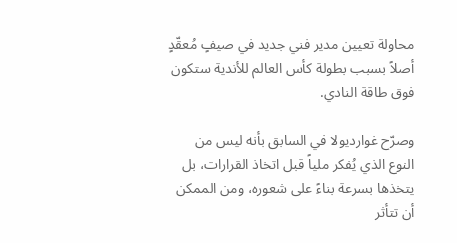محاولة تعيين مدير فني جديد في صيفٍ مُعقّدٍ أصلاً بسبب بطولة كأس العالم للأندية ستكون فوق طاقة النادي.

وصرّح غوارديولا في السابق بأنه ليس من النوع الذي يُفكر ملياً قبل اتخاذ القرارات، بل يتخذها بسرعة بناءً على شعوره، ومن الممكن أن تتأثر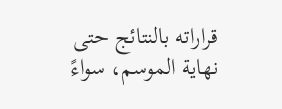قراراته بالنتائج حتى نهاية الموسم، سواءً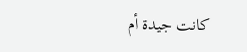كانت جيدة أم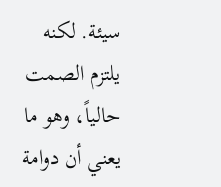سيئة. لكنه يلتزم الصمت حالياً، وهو ما يعني أن دوامة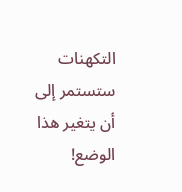التكهنات ستستمر إلى أن يتغير هذا الوضع!